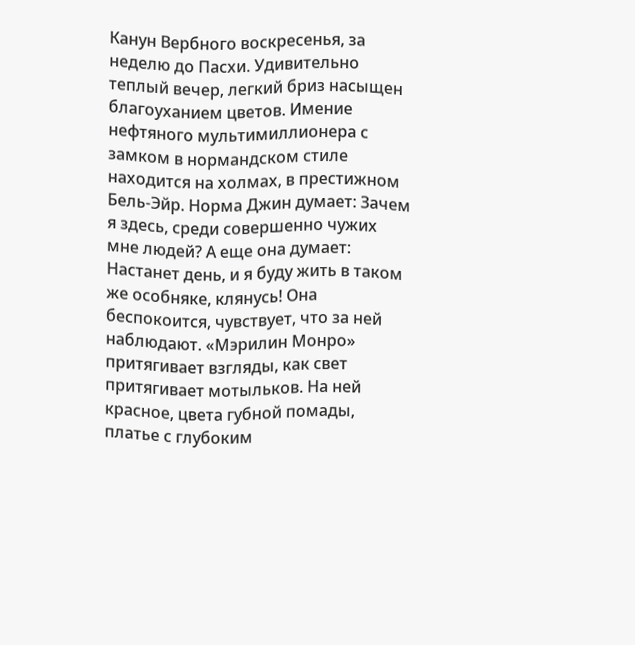Канун Вербного воскресенья, за неделю до Пасхи. Удивительно теплый вечер, легкий бриз насыщен благоуханием цветов. Имение нефтяного мультимиллионера с замком в нормандском стиле находится на холмах, в престижном Бель-Эйр. Норма Джин думает: Зачем я здесь, среди совершенно чужих мне людей? А еще она думает: Настанет день, и я буду жить в таком же особняке, клянусь! Она беспокоится, чувствует, что за ней наблюдают. «Мэрилин Монро» притягивает взгляды, как свет притягивает мотыльков. На ней красное, цвета губной помады, платье с глубоким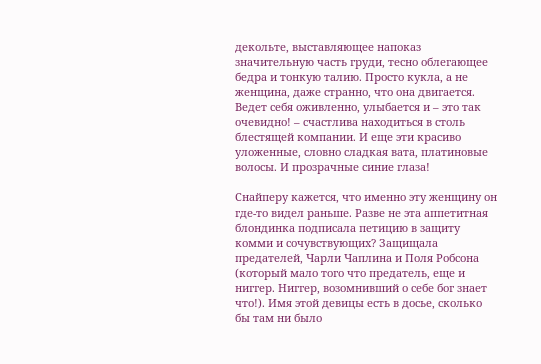декольте, выставляющее напоказ значительную часть груди, тесно облегающее бедра и тонкую талию. Просто кукла, а не женщина, даже странно, что она двигается. Ведет себя оживленно, улыбается и – это так очевидно! – счастлива находиться в столь блестящей компании. И еще эти красиво уложенные, словно сладкая вата, платиновые волосы. И прозрачные синие глаза!

Снайперу кажется, что именно эту женщину он где-то видел раньше. Разве не эта аппетитная блондинка подписала петицию в защиту комми и сочувствующих? Защищала предателей, Чарли Чаплина и Поля Робсона (который мало того что предатель, еще и ниггер. Ниггер, возомнивший о себе бог знает что!). Имя этой девицы есть в досье, сколько бы там ни было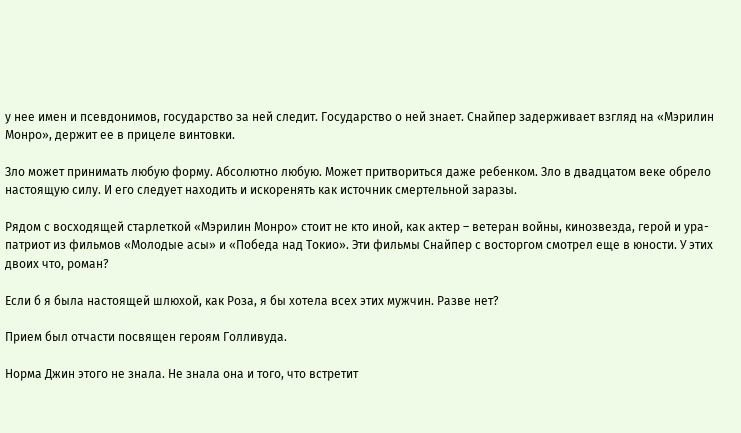у нее имен и псевдонимов, государство за ней следит. Государство о ней знает. Снайпер задерживает взгляд на «Мэрилин Монро», держит ее в прицеле винтовки.

Зло может принимать любую форму. Абсолютно любую. Может притвориться даже ребенком. Зло в двадцатом веке обрело настоящую силу. И его следует находить и искоренять как источник смертельной заразы.

Рядом с восходящей старлеткой «Мэрилин Монро» стоит не кто иной, как актер – ветеран войны, кинозвезда, герой и ура-патриот из фильмов «Молодые асы» и «Победа над Токио». Эти фильмы Снайпер с восторгом смотрел еще в юности. У этих двоих что, роман?

Если б я была настоящей шлюхой, как Роза, я бы хотела всех этих мужчин. Разве нет?

Прием был отчасти посвящен героям Голливуда.

Норма Джин этого не знала. Не знала она и того, что встретит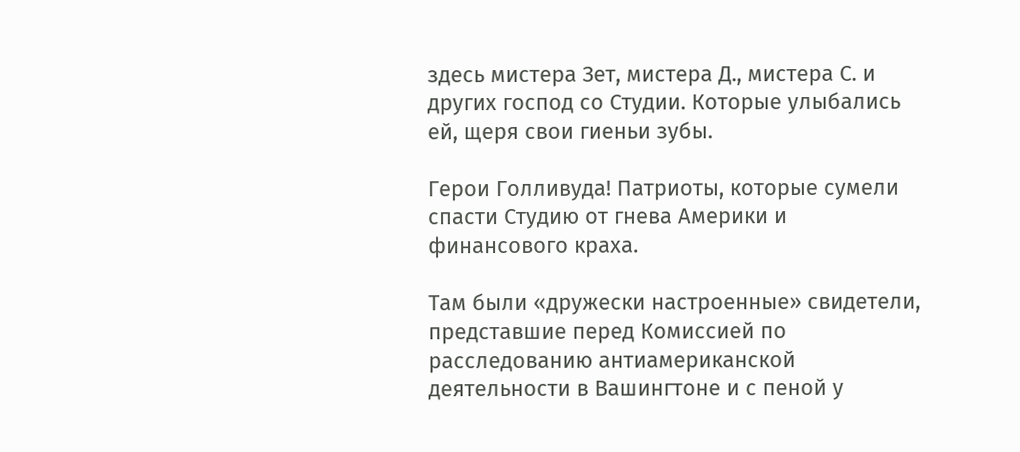здесь мистера Зет, мистера Д., мистера С. и других господ со Студии. Которые улыбались ей, щеря свои гиеньи зубы.

Герои Голливуда! Патриоты, которые сумели спасти Студию от гнева Америки и финансового краха.

Там были «дружески настроенные» свидетели, представшие перед Комиссией по расследованию антиамериканской деятельности в Вашингтоне и с пеной у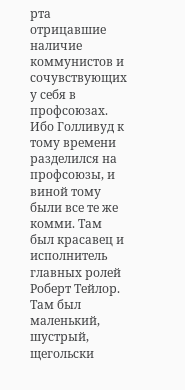рта отрицавшие наличие коммунистов и сочувствующих у себя в профсоюзах. Ибо Голливуд к тому времени разделился на профсоюзы, и виной тому были все те же комми. Там был красавец и исполнитель главных ролей Роберт Тейлор. Там был маленький, шустрый, щегольски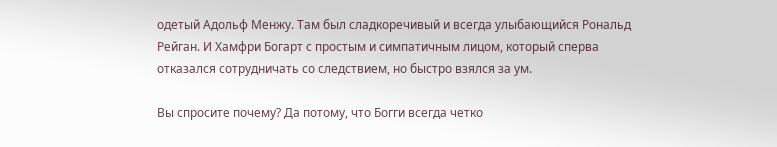одетый Адольф Менжу. Там был сладкоречивый и всегда улыбающийся Рональд Рейган. И Хамфри Богарт с простым и симпатичным лицом, который сперва отказался сотрудничать со следствием, но быстро взялся за ум.

Вы спросите почему? Да потому, что Богги всегда четко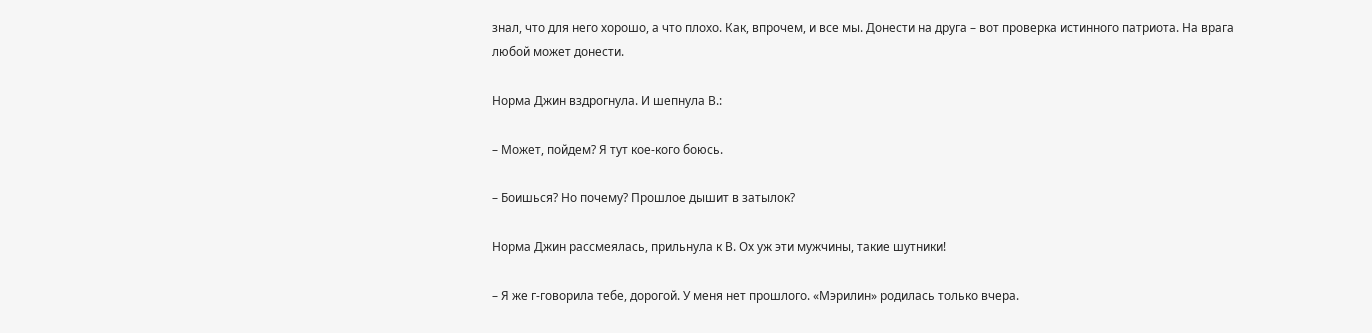знал, что для него хорошо, а что плохо. Как, впрочем, и все мы. Донести на друга – вот проверка истинного патриота. На врага любой может донести.

Норма Джин вздрогнула. И шепнула В.:

– Может, пойдем? Я тут кое-кого боюсь.

– Боишься? Но почему? Прошлое дышит в затылок?

Норма Джин рассмеялась, прильнула к В. Ох уж эти мужчины, такие шутники!

– Я же г-говорила тебе, дорогой. У меня нет прошлого. «Мэрилин» родилась только вчера.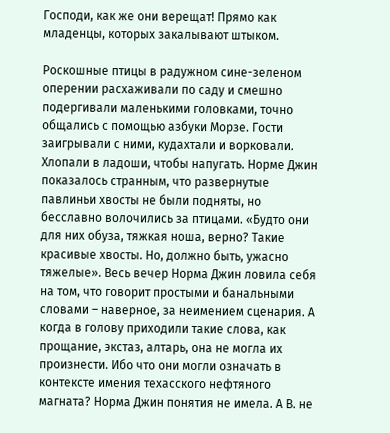Господи, как же они верещат! Прямо как младенцы, которых закалывают штыком.

Роскошные птицы в радужном сине-зеленом оперении расхаживали по саду и смешно подергивали маленькими головками, точно общались с помощью азбуки Морзе. Гости заигрывали с ними, кудахтали и ворковали. Хлопали в ладоши, чтобы напугать. Норме Джин показалось странным, что развернутые павлиньи хвосты не были подняты, но бесславно волочились за птицами. «Будто они для них обуза, тяжкая ноша, верно? Такие красивые хвосты. Но, должно быть, ужасно тяжелые». Весь вечер Норма Джин ловила себя на том, что говорит простыми и банальными словами – наверное, за неимением сценария. А когда в голову приходили такие слова, как прощание, экстаз, алтарь, она не могла их произнести. Ибо что они могли означать в контексте имения техасского нефтяного магната? Норма Джин понятия не имела. А В. не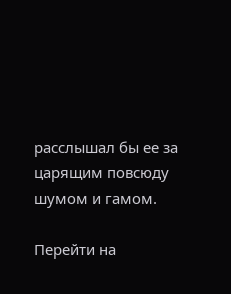расслышал бы ее за царящим повсюду шумом и гамом.

Перейти на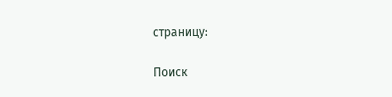страницу:

Поиск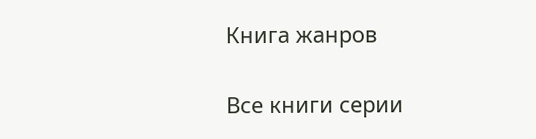Книга жанров

Все книги серии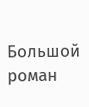Большой роман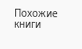Похожие книги